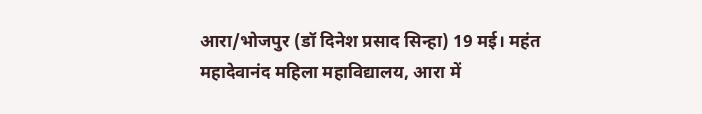आरा/भोजपुर (डॉ दिनेश प्रसाद सिन्हा) 19 मई। महंत महादेवानंद महिला महाविद्यालय, आरा में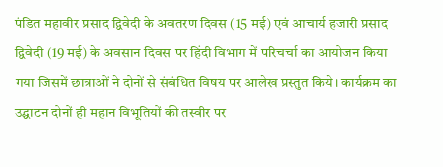पंडित महावीर प्रसाद द्विवेदी के अवतरण दिवस (15 मई) एवं आचार्य हजारी प्रसाद द्विवेदी (19 मई) के अवसान दिवस पर हिंदी विभाग में परिचर्चा का आयोजन किया गया जिसमें छात्राओं ने दोनों से संबंधित विषय पर आलेख प्रस्तुत किये। कार्यक्रम का उद्घाटन दोनों ही महान विभूतियों की तस्वीर पर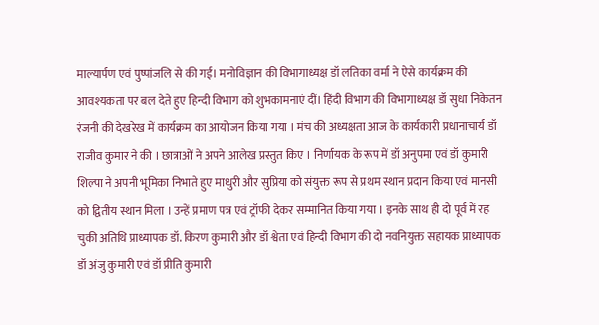माल्यार्पण एवं पुष्पांजलि से की गई। मनोविज्ञान की विभागाध्यक्ष डॉ लतिका वर्मा ने ऐसे कार्यक्रम की आवश्यकता पर बल देते हुए हिन्दी विभाग को शुभकामनाएं दीं। हिंदी विभाग की विभागाध्यक्ष डॉ सुधा निकेतन रंजनी की देखरेख में कार्यक्रम का आयोजन किया गया । मंच की अध्यक्षता आज के कार्यकारी प्रधानाचार्य डॉ राजीव कुमार ने की । छात्राओं ने अपने आलेख प्रस्तुत किए । निर्णायक के रूप में डॉ अनुपमा एवं डॉ कुमारी शिल्पा ने अपनी भूमिका निभाते हुए माधुरी और सुप्रिया को संयुक्त रूप से प्रथम स्थान प्रदान किया एवं मानसी को द्वितीय स्थान मिला । उन्हें प्रमाण पत्र एवं ट्रॉफी देकर सम्मानित किया गया । इनके साथ ही दो पूर्व में रह चुकी अतिथि प्राध्यापक डॉ. किरण कुमारी और डॉ श्वेता एवं हिन्दी विभाग की दो नवनियुक्त सहायक प्राध्यापक डॉ अंजु कुमारी एवं डॉ प्रीति कुमारी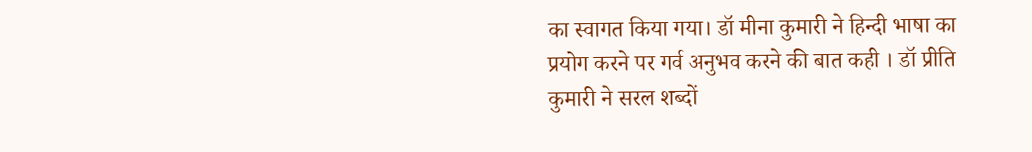का स्वागत किया गया। डॉ मीना कुमारी ने हिन्दी भाषा का प्रयोग करने पर गर्व अनुभव करने की बात कही । डॉ प्रीति कुमारी ने सरल शब्दों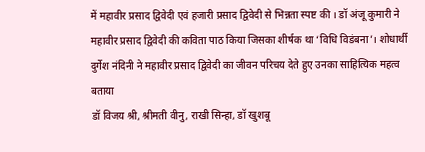में महावीर प्रसाद द्विवेदी एवं हजारी प्रसाद द्विवेदी से भिन्नता स्पष्ट की । डॉ अंजू कुमारी ने महावीर प्रसाद द्विवेदी की कविता पाठ किया जिसका शीर्षक था ‘विधि विडंबना’। शोधार्थी दुर्गेश नंदिनी ने महावीर प्रसाद द्विवेदी का जीवन परिचय देते हुए उनका साहित्यिक महत्व बताया
डॉ विजय श्री, श्रीमती वीनु, राखी सिन्हा, डॉ खुशबू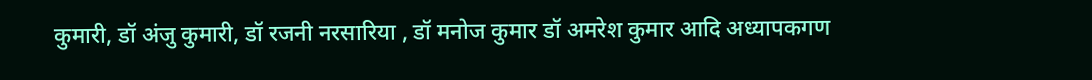कुमारी, डॉ अंजु कुमारी, डॉ रजनी नरसारिया , डॉ मनोज कुमार डॉ अमरेश कुमार आदि अध्यापकगण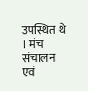उपस्थित थे । मंच संचालन एवं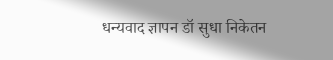धन्यवाद ज्ञापन डॉ सुधा निकेतन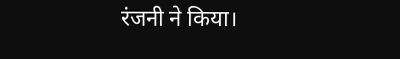रंजनी ने किया।